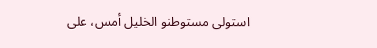استولى مستوطنو الخليل أمس، على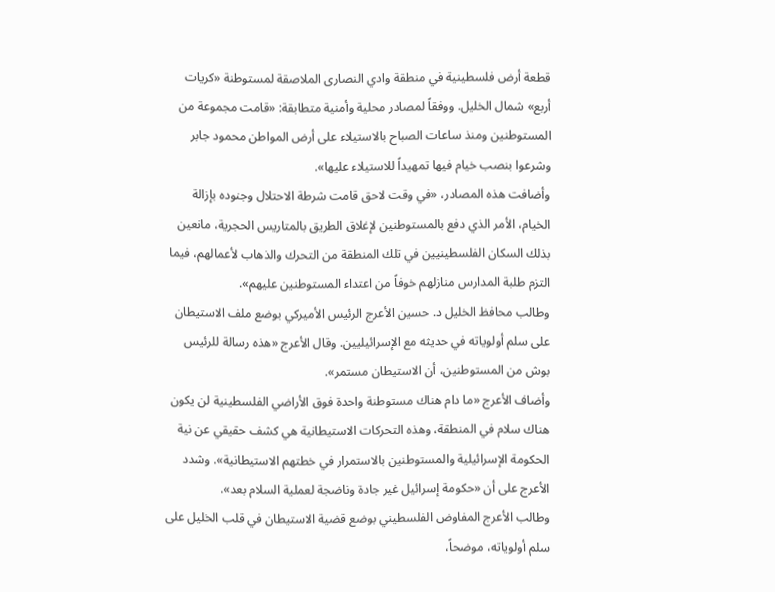قطعة أرض فلسطينية في منطقة وادي النصارى الملاصقة لمستوطنة «كريات أربع» شمال الخليل. ووفقاً لمصادر محلية وأمنية متطابقة: «قامت مجموعة من المستوطنين ومنذ ساعات الصباح بالاستيلاء على أرض المواطن محمود جابر وشرعوا بنصب خيام فيها تمهيداً للاستيلاء عليها».
وأضافت هذه المصادر، «في وقت لاحق قامت شرطة الاحتلال وجنوده بإزالة الخيام، الأمر الذي دفع بالمستوطنين لإغلاق الطريق بالمتاريس الحجرية، مانعين بذلك السكان الفلسطينيين في تلك المنطقة من التحرك والذهاب لأعمالهم، فيما التزم طلبة المدارس منازلهم خوفاً من اعتداء المستوطنين عليهم».
وطالب محافظ الخليل د. حسين الأعرج الرئيس الأميركي بوضع ملف الاستيطان على سلم أولوياته في حديثه مع الإسرائيليين. وقال الأعرج «هذه رسالة للرئيس بوش من المستوطنين، أن الاستيطان مستمر».
وأضاف الأعرج «ما دام هناك مستوطنة واحدة فوق الأراضي الفلسطينية لن يكون هناك سلام في المنطقة، وهذه التحركات الاستيطانية هي كشف حقيقي عن نية الحكومة الإسرائيلية والمستوطنين بالاستمرار في خطتهم الاستيطانية». وشدد الأعرج على أن «حكومة إسرائيل غير جادة وناضجة لعملية السلام بعد».
وطالب الأعرج المفاوض الفلسطيني بوضع قضية الاستيطان في قلب الخليل على سلم أولوياته، موضحاً،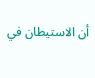أن الاستيطان في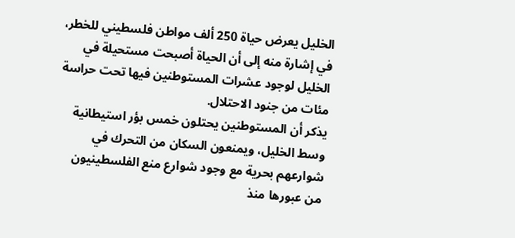الخليل يعرض حياة 250 ألف مواطن فلسطيني للخطر، في إشارة منه إلى أن الحياة أصبحت مستحيلة في الخليل لوجود عشرات المستوطنين فيها تحت حراسة مئات من جنود الاحتلال.
يذكر أن المستوطنين يحتلون خمس بؤر استيطانية وسط الخليل، ويمنعون السكان من التحرك في شوارعهم بحرية مع وجود شوارع منع الفلسطينيون من عبورها منذ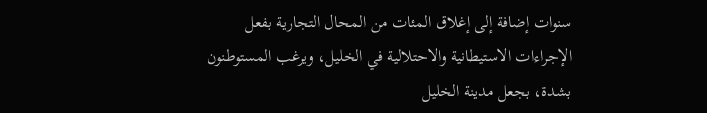سنوات إضافة إلى إغلاق المئات من المحال التجارية بفعل الإجراءات الاستيطانية والاحتلالية في الخليل، ويرغب المستوطنون بشدة، بجعل مدينة الخليل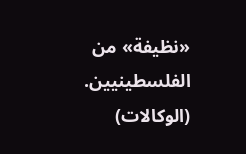«نظيفة» من الفلسطينيين.
(الوكالات)